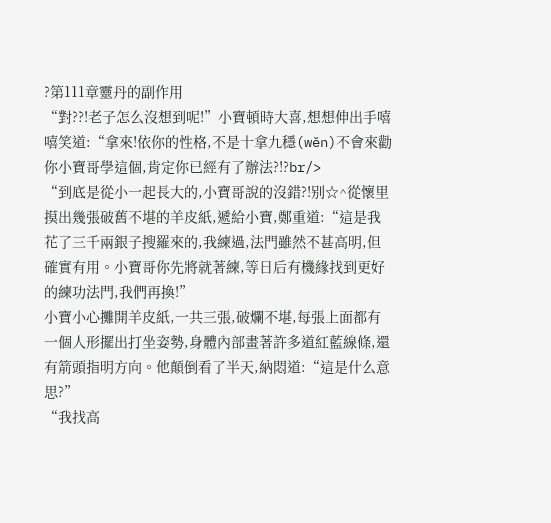?第111章靈丹的副作用
“對??!老子怎么沒想到呢!”小寶頓時大喜,想想伸出手嘻嘻笑道:“拿來!依你的性格,不是十拿九穩(wěn)不會來勸你小寶哥學這個,肯定你已經有了辦法?!?br/>
“到底是從小一起長大的,小寶哥說的沒錯?!别☆^從懷里摸出幾張破舊不堪的羊皮紙,遞給小寶,鄭重道:“這是我花了三千兩銀子搜羅來的,我練過,法門雖然不甚高明,但確實有用。小寶哥你先將就著練,等日后有機緣找到更好的練功法門,我們再換!”
小寶小心攤開羊皮紙,一共三張,破爛不堪,每張上面都有一個人形擺出打坐姿勢,身體內部畫著許多道紅藍線條,還有箭頭指明方向。他顛倒看了半天,納悶道:“這是什么意思?”
“我找高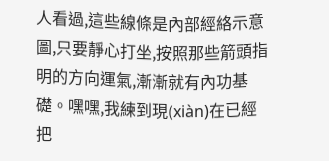人看過,這些線條是內部經絡示意圖,只要靜心打坐,按照那些箭頭指明的方向運氣,漸漸就有內功基礎。嘿嘿,我練到現(xiàn)在已經把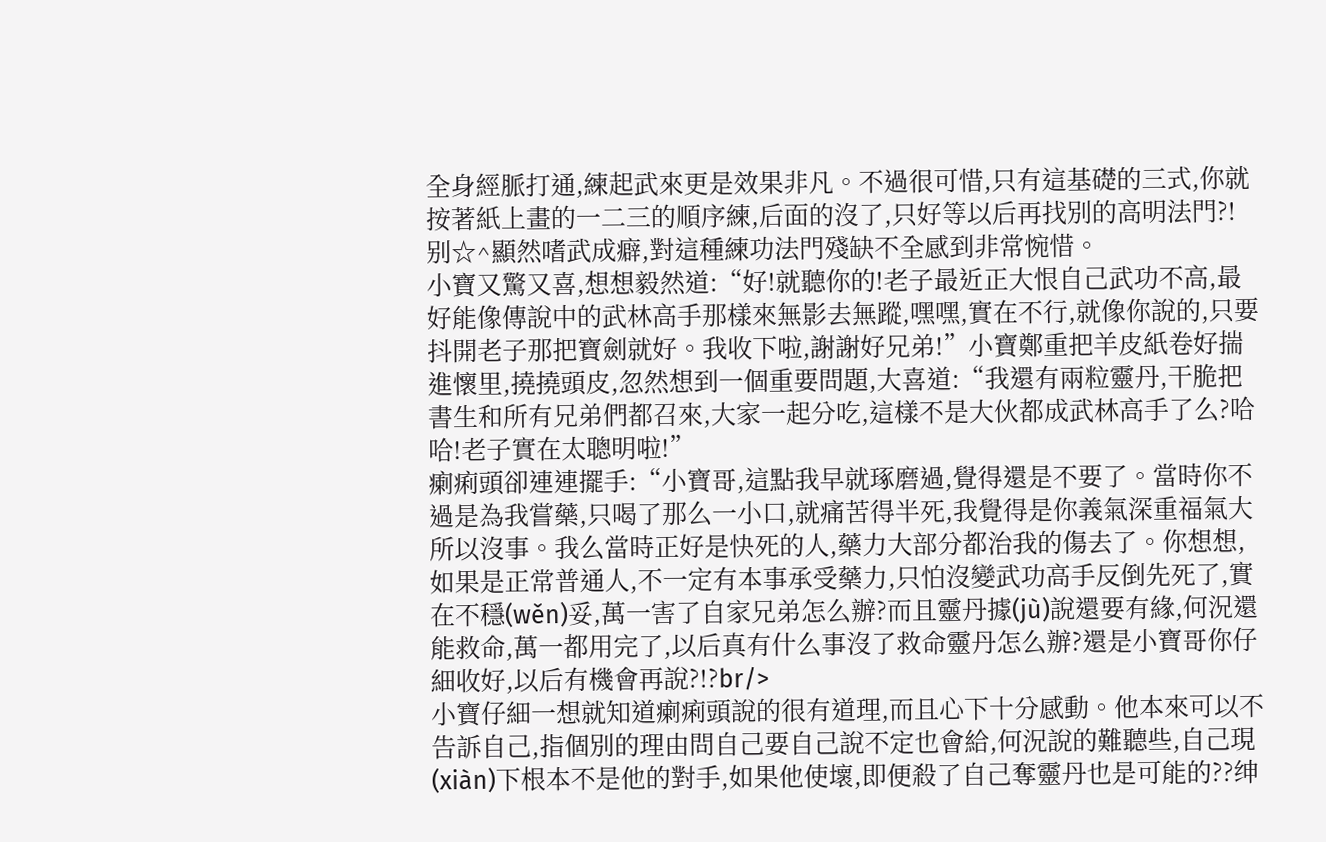全身經脈打通,練起武來更是效果非凡。不過很可惜,只有這基礎的三式,你就按著紙上畫的一二三的順序練,后面的沒了,只好等以后再找別的高明法門?!别☆^顯然嗜武成癖,對這種練功法門殘缺不全感到非常惋惜。
小寶又驚又喜,想想毅然道:“好!就聽你的!老子最近正大恨自己武功不高,最好能像傳說中的武林高手那樣來無影去無蹤,嘿嘿,實在不行,就像你說的,只要抖開老子那把寶劍就好。我收下啦,謝謝好兄弟!”小寶鄭重把羊皮紙卷好揣進懷里,撓撓頭皮,忽然想到一個重要問題,大喜道:“我還有兩粒靈丹,干脆把書生和所有兄弟們都召來,大家一起分吃,這樣不是大伙都成武林高手了么?哈哈!老子實在太聰明啦!”
瘌痢頭卻連連擺手:“小寶哥,這點我早就琢磨過,覺得還是不要了。當時你不過是為我嘗藥,只喝了那么一小口,就痛苦得半死,我覺得是你義氣深重福氣大所以沒事。我么當時正好是快死的人,藥力大部分都治我的傷去了。你想想,如果是正常普通人,不一定有本事承受藥力,只怕沒變武功高手反倒先死了,實在不穩(wěn)妥,萬一害了自家兄弟怎么辦?而且靈丹據(jù)說還要有緣,何況還能救命,萬一都用完了,以后真有什么事沒了救命靈丹怎么辦?還是小寶哥你仔細收好,以后有機會再說?!?br/>
小寶仔細一想就知道瘌痢頭說的很有道理,而且心下十分感動。他本來可以不告訴自己,指個別的理由問自己要自己說不定也會給,何況說的難聽些,自己現(xiàn)下根本不是他的對手,如果他使壞,即便殺了自己奪靈丹也是可能的??绅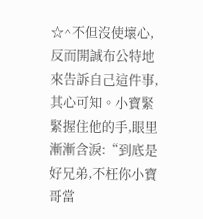☆^不但沒使壞心,反而開誠布公特地來告訴自己這件事,其心可知。小寶緊緊握住他的手,眼里漸漸含淚:“到底是好兄弟,不枉你小寶哥當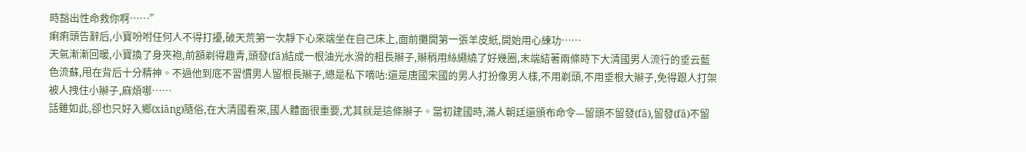時豁出性命救你啊……”
瘌痢頭告辭后,小寶吩咐任何人不得打擾,破天荒第一次靜下心來端坐在自己床上,面前攤開第一張羊皮紙,開始用心練功……
天氣漸漸回暖,小寶換了身夾袍,前額剃得趣青,頭發(fā)結成一根油光水滑的粗長辮子,辮稍用絲繩繞了好幾圈,末端結著兩條時下大清國男人流行的垂云藍色流蘇,甩在背后十分精神。不過他到底不習慣男人留根長辮子,總是私下嘀咕:還是唐國宋國的男人打扮像男人樣,不用剃頭,不用垂根大辮子,免得跟人打架被人拽住小辮子,麻煩哪……
話雖如此,卻也只好入鄉(xiāng)隨俗,在大清國看來,國人體面很重要,尤其就是這條辮子。當初建國時,滿人朝廷還頒布命令—留頭不留發(fā),留發(fā)不留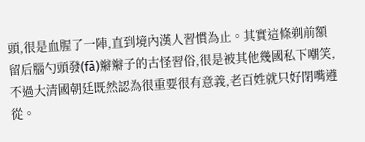頭,很是血腥了一陣,直到境內漢人習慣為止。其實這條剃前額留后腦勺頭發(fā)辮辮子的古怪習俗,很是被其他幾國私下嘲笑,不過大清國朝廷既然認為很重要很有意義,老百姓就只好閉嘴遵從。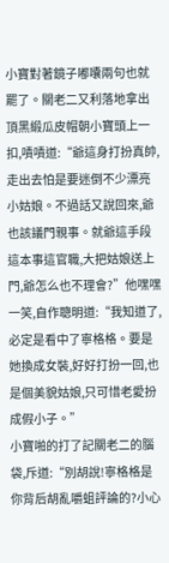小寶對著鏡子嘟囔兩句也就罷了。關老二又利落地拿出頂黑緞瓜皮帽朝小寶頭上一扣,嘖嘖道:“爺這身打扮真帥,走出去怕是要迷倒不少漂亮小姑娘。不過話又說回來,爺也該議門親事。就爺這手段這本事這官職,大把姑娘送上門,爺怎么也不理會?”他嘿嘿一笑,自作聰明道:“我知道了,必定是看中了寧格格。要是她換成女裝,好好打扮一回,也是個美貌姑娘,只可惜老愛扮成假小子。”
小寶啪的打了記關老二的腦袋,斥道:“別胡說!寧格格是你背后胡亂嚼蛆評論的?小心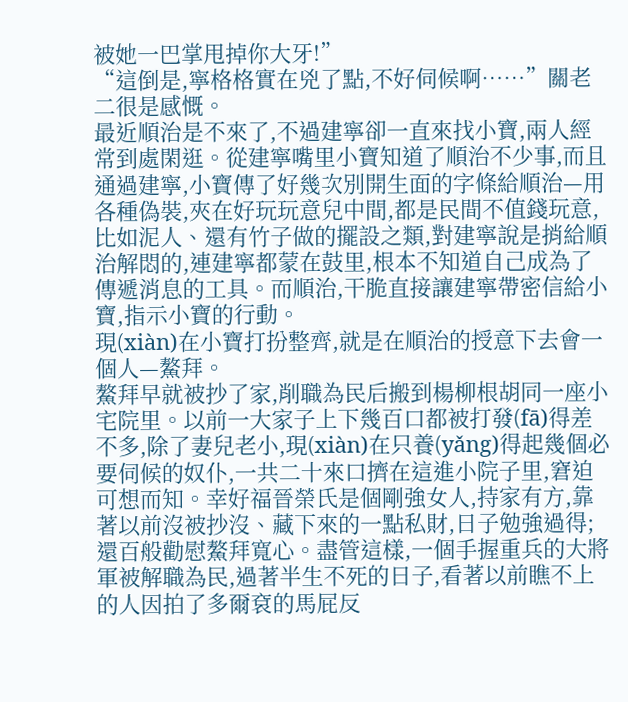被她一巴掌甩掉你大牙!”
“這倒是,寧格格實在兇了點,不好伺候啊……”關老二很是感慨。
最近順治是不來了,不過建寧卻一直來找小寶,兩人經常到處閑逛。從建寧嘴里小寶知道了順治不少事,而且通過建寧,小寶傳了好幾次別開生面的字條給順治—用各種偽裝,夾在好玩玩意兒中間,都是民間不值錢玩意,比如泥人、還有竹子做的擺設之類,對建寧說是捎給順治解悶的,連建寧都蒙在鼓里,根本不知道自己成為了傳遞消息的工具。而順治,干脆直接讓建寧帶密信給小寶,指示小寶的行動。
現(xiàn)在小寶打扮整齊,就是在順治的授意下去會一個人—鰲拜。
鰲拜早就被抄了家,削職為民后搬到楊柳根胡同一座小宅院里。以前一大家子上下幾百口都被打發(fā)得差不多,除了妻兒老小,現(xiàn)在只養(yǎng)得起幾個必要伺候的奴仆,一共二十來口擠在這進小院子里,窘迫可想而知。幸好福晉榮氏是個剛強女人,持家有方,靠著以前沒被抄沒、藏下來的一點私財,日子勉強過得;還百般勸慰鰲拜寬心。盡管這樣,一個手握重兵的大將軍被解職為民,過著半生不死的日子,看著以前瞧不上的人因拍了多爾袞的馬屁反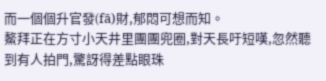而一個個升官發(fā)財,郁悶可想而知。
鰲拜正在方寸小天井里團團兜圈,對天長吁短嘆,忽然聽到有人拍門,驚訝得差點眼珠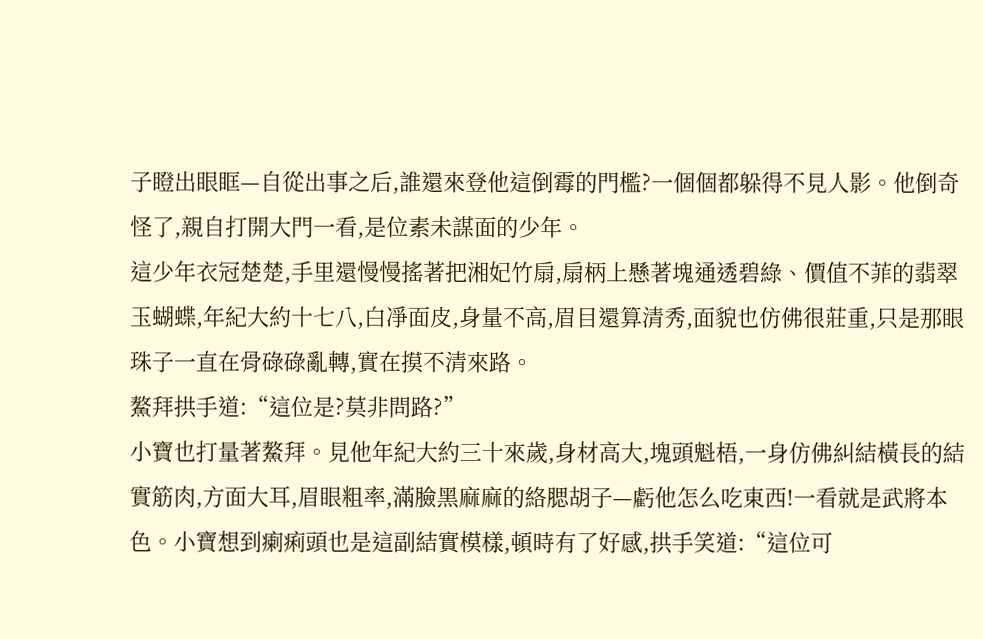子瞪出眼眶—自從出事之后,誰還來登他這倒霉的門檻?一個個都躲得不見人影。他倒奇怪了,親自打開大門一看,是位素未謀面的少年。
這少年衣冠楚楚,手里還慢慢搖著把湘妃竹扇,扇柄上懸著塊通透碧綠、價值不菲的翡翠玉蝴蝶,年紀大約十七八,白凈面皮,身量不高,眉目還算清秀,面貌也仿佛很莊重,只是那眼珠子一直在骨碌碌亂轉,實在摸不清來路。
鰲拜拱手道:“這位是?莫非問路?”
小寶也打量著鰲拜。見他年紀大約三十來歲,身材高大,塊頭魁梧,一身仿佛糾結橫長的結實筋肉,方面大耳,眉眼粗率,滿臉黑麻麻的絡腮胡子—虧他怎么吃東西!一看就是武將本色。小寶想到瘌痢頭也是這副結實模樣,頓時有了好感,拱手笑道:“這位可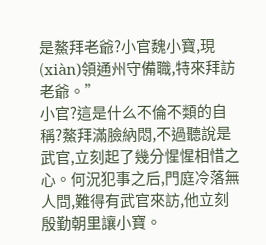是鰲拜老爺?小官魏小寶,現(xiàn)領通州守備職,特來拜訪老爺。”
小官?這是什么不倫不類的自稱?鰲拜滿臉納悶,不過聽說是武官,立刻起了幾分惺惺相惜之心。何況犯事之后,門庭冷落無人問,難得有武官來訪,他立刻殷勤朝里讓小寶。